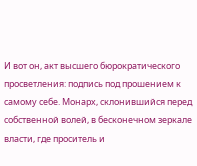И вот он, акт высшего бюрократического просветления: подпись под прошением к самому себе. Монарх, склонившийся перед собственной волей, в бесконечном зеркале власти, где проситель и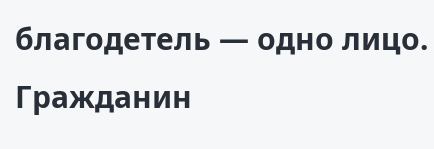благодетель — одно лицо. Гражданин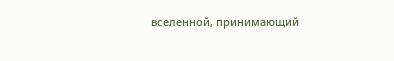вселенной, принимающий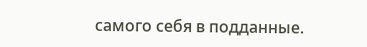самого себя в подданные.